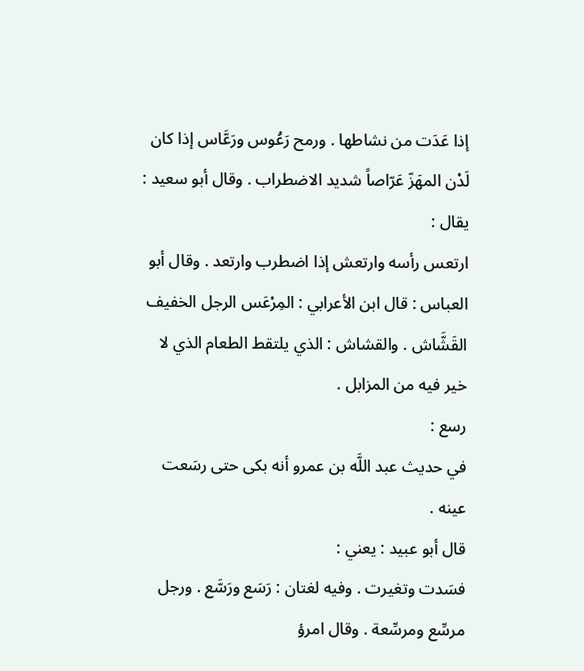إذا عَدَت من نشاطها . ورمح رَعُوس ورَعَّاس إذا كان لَدْن المهَزّ عَرّاصاً شديد الاضطراب . وقال أبو سعيد : يقال :
ارتعس رأسه وارتعش إذا اضطرب وارتعد . وقال أبو العباس : قال ابن الأعرابي : المِرْعَس الرجل الخفيف القَشَّاش . والقشاش : الذي يلتقط الطعام الذي لا خير فيه من المزابل .
رسع :
في حديث عبد اللَّه بن عمرو أنه بكى حتى رسَعت عينه .
قال أبو عبيد : يعني :
فسَدت وتغيرت . وفيه لغتان : رَسَع ورَسَّع . ورجل مرسِّع ومرسِّعة . وقال امرؤ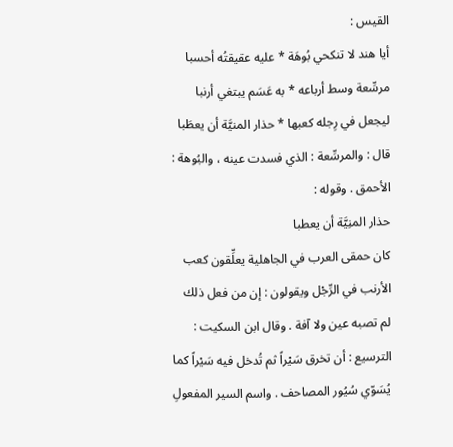القيس :
أيا هند لا تنكحي بُوهَة * عليه عقيقتُه أحسبا
مرسِّعة وسط أرباعه * به عَسَم يبتغي أرنبا
ليجعل في رِجله كعبها * حذار المنيَّة أن يعطَبا
قال : والمرسِّعة : الذي فسدت عينه ، والبُوهة : الأحمق . وقوله :
حذار المنِيَّة أن يعطبا
كان حمقى العرب في الجاهلية يعلِّقون كعب الأرنب في الرِّجْل ويقولون : إن من فعل ذلك لم تصبه عين ولا آفة . وقال ابن السكيت : الترسيع : أن تخرق سَيْراً ثم تُدخل فيه سَيْراً كما يُسَوّي سُيُور المصاحف . واسم السير المفعولِ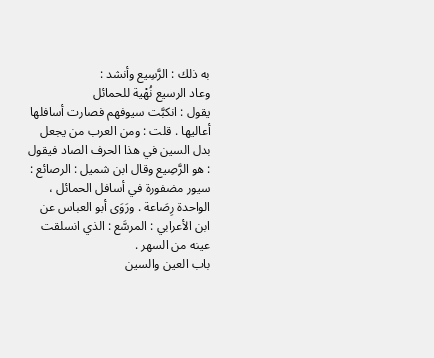به ذلك : الرَّسِيع وأنشد :
وعاد الرسيع نُهْية للحمائل
يقول : انكبَّت سيوفهم فصارت أسافلها أعاليها . قلت : ومن العرب من يجعل بدل السين في هذا الحرف الصاد فيقول : هو الرَّصِيع وقال ابن شميل : الرصائع : سيور مضفورة في أسافل الحمائل ، الواحدة رِصَاعة . ورَوَى أبو العباس عن ابن الأعرابي : المرسَّع : الذي انسلقت عينه من السهر .
باب العين والسين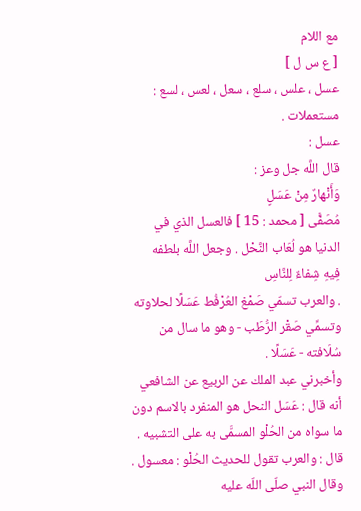مع اللام
[ ع س ل ]
عسل ، علس ، سلع ، سعل ، لعس ، لسع :
مستعملات .
عسل :
قال اللَّه جل وعز :
وَأَنْهارٌ مِنْ عَسَلٍ
مُصَفًّى [ محمد : 15 ] فالعسل الذي في الدنيا هو لُعَاب النَّحْل . وجعل اللَّه بلطفه
فِيهِ شِفاءٌ لِلنَّاسِ
. والعرب تسمّي صَمْغ العُرْفُط عَسَلًا لحلاوته وتسمِّي صَقْر الرُّطَب - وهو ما سال من سُلَافته - عَسَلًا .
وأخبرني عبد الملك عن الربيع عن الشافعي أنه قال : عَسَل النحل هو المنفرد بالاسم دون ما سواه من الحُلْو المسمَّى به على التشبيه . قال : والعرب تقول للحديث الحُلْو : معسول .
وقال النبي صلّى اللّه عليه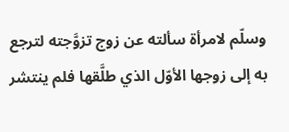وسلّم لامرأة سألته عن زوج تزوَّجته لترجع به إلى زوجها الأوّل الذي طلَّقها فلم ينتشر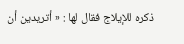ذكره للإيلاج فقال لها : « أتريدين أن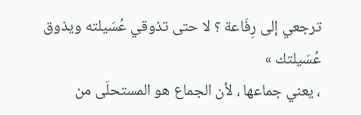ترجعي إلى رِفَاعة ؟ لا حتى تذوقي عُسَيلته ويذوق عُسَيلتك »
، يعني جماعها ، لأن الجماع هو المستحلَى من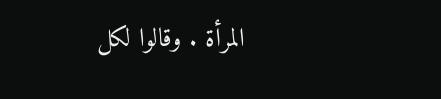المرأة . وقالوا لكل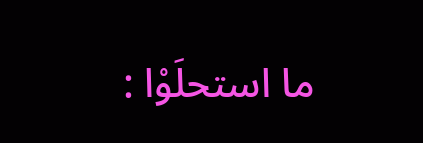ما استحلَوْا :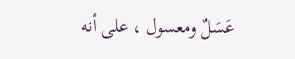عَسَلٌ ومعسول ، على أنه